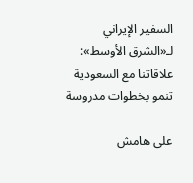السفير الإيراني لـ«الشرق الأوسط»: علاقاتنا مع السعودية تنمو بخطوات مدروسة

على هامش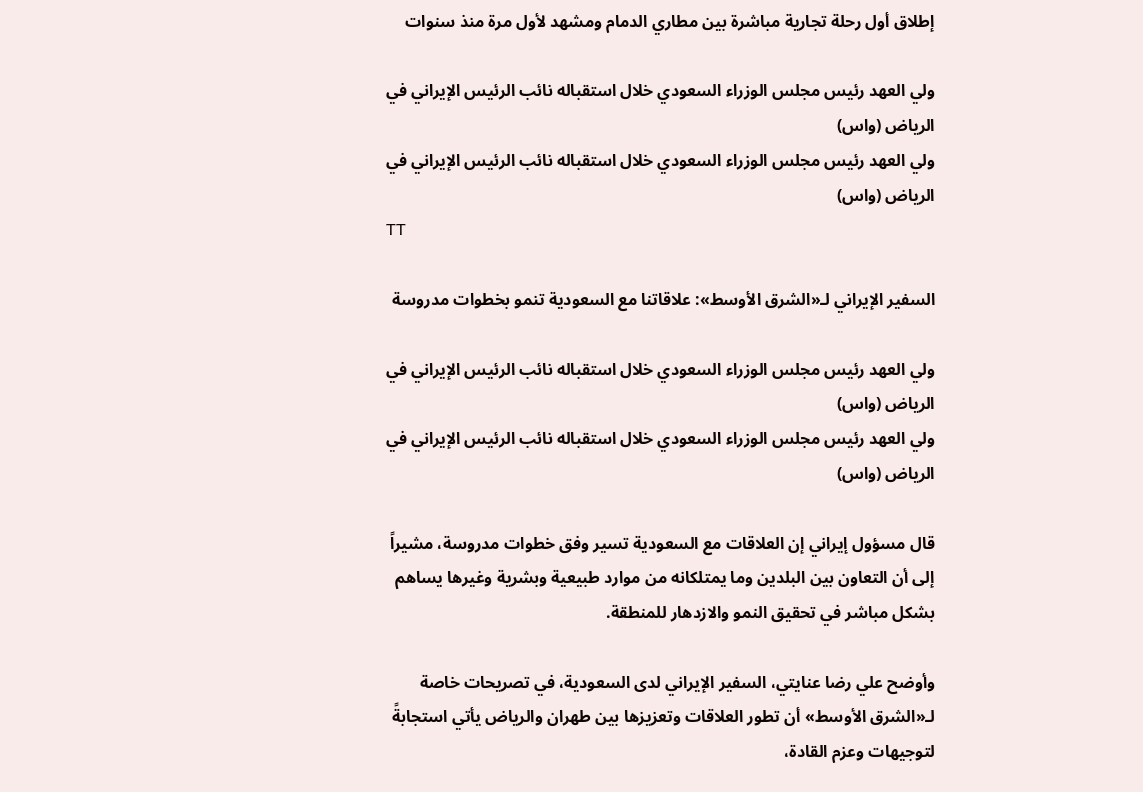إطلاق أول رحلة تجارية مباشرة بين مطاري الدمام ومشهد لأول مرة منذ سنوات

ولي العهد رئيس مجلس الوزراء السعودي خلال استقباله نائب الرئيس الإيراني في الرياض (واس)
ولي العهد رئيس مجلس الوزراء السعودي خلال استقباله نائب الرئيس الإيراني في الرياض (واس)
TT

السفير الإيراني لـ«الشرق الأوسط»: علاقاتنا مع السعودية تنمو بخطوات مدروسة

ولي العهد رئيس مجلس الوزراء السعودي خلال استقباله نائب الرئيس الإيراني في الرياض (واس)
ولي العهد رئيس مجلس الوزراء السعودي خلال استقباله نائب الرئيس الإيراني في الرياض (واس)

قال مسؤول إيراني إن العلاقات مع السعودية تسير وفق خطوات مدروسة، مشيراً إلى أن التعاون بين البلدين وما يمتلكانه من موارد طبيعية وبشرية وغيرها يساهم بشكل مباشر في تحقيق النمو والازدهار للمنطقة.

وأوضح علي رضا عنايتي، السفير الإيراني لدى السعودية، في تصريحات خاصة لـ«الشرق الأوسط» أن تطور العلاقات وتعزيزها بين طهران والرياض يأتي استجابةً لتوجيهات وعزم القادة،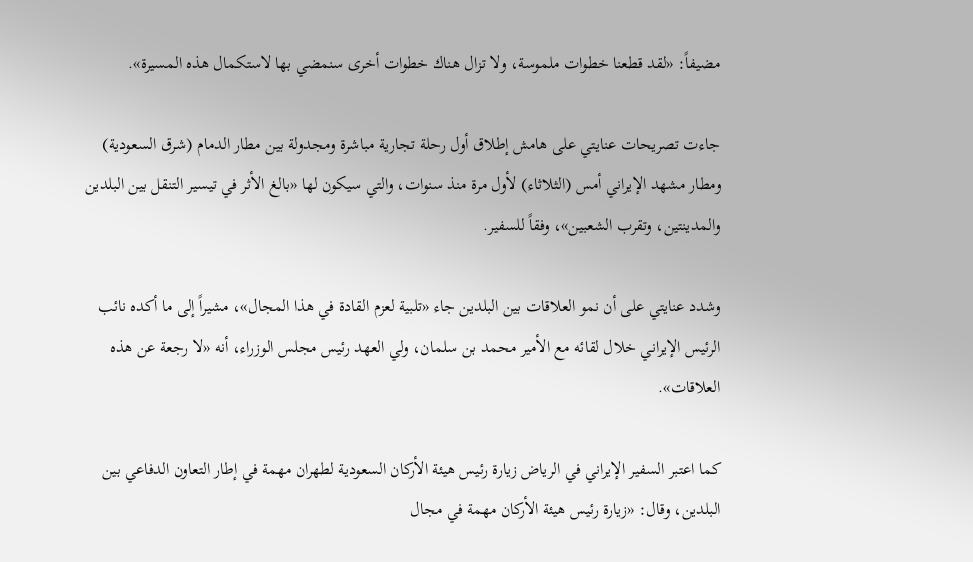مضيفاً: «لقد قطعنا خطوات ملموسة، ولا تزال هناك خطوات أخرى سنمضي بها لاستكمال هذه المسيرة».

جاءت تصريحات عنايتي على هامش إطلاق أول رحلة تجارية مباشرة ومجدولة بين مطار الدمام (شرق السعودية) ومطار مشهد الإيراني أمس (الثلاثاء) لأول مرة منذ سنوات، والتي سيكون لها «بالغ الأثر في تيسير التنقل بين البلدين والمدينتين، وتقرب الشعبين»، وفقاً للسفير.

وشدد عنايتي على أن نمو العلاقات بين البلدين جاء «تلبية لعزم القادة في هذا المجال»، مشيراً إلى ما أكده نائب الرئيس الإيراني خلال لقائه مع الأمير محمد بن سلمان، ولي العهد رئيس مجلس الوزراء، أنه «لا رجعة عن هذه العلاقات».

كما اعتبر السفير الإيراني في الرياض زيارة رئيس هيئة الأركان السعودية لطهران مهمة في إطار التعاون الدفاعي بين البلدين، وقال: «زيارة رئيس هيئة الأركان مهمة في مجال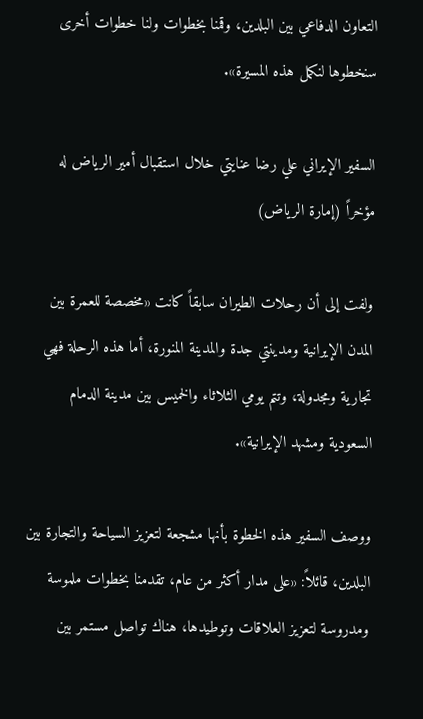التعاون الدفاعي بين البلدين، وقمنا بخطوات ولنا خطوات أخرى سنخطوها لنكمل هذه المسيرة».

السفير الإيراني علي رضا عنايتي خلال استقبال أمير الرياض له مؤخراً (إمارة الرياض)

ولفت إلى أن رحلات الطيران سابقاً كانت «مخصصة للعمرة بين المدن الإيرانية ومدينتي جدة والمدينة المنورة، أما هذه الرحلة فهي تجارية ومجدولة، وتتم يومي الثلاثاء والخميس بين مدينة الدمام السعودية ومشهد الإيرانية».

ووصف السفير هذه الخطوة بأنها مشجعة لتعزيز السياحة والتجارة بين البلدين، قائلاً: «على مدار أكثر من عام، تقدمنا بخطوات ملموسة ومدروسة لتعزيز العلاقات وتوطيدها، هناك تواصل مستمر بين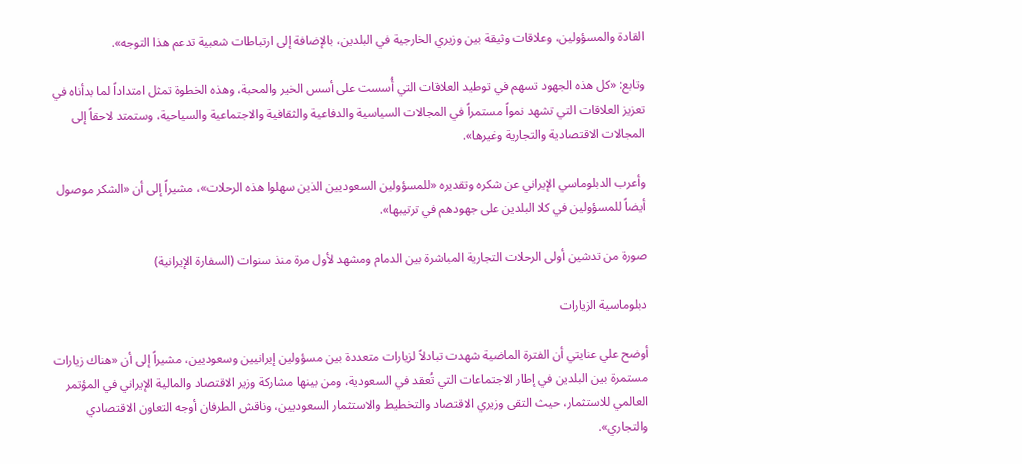القادة والمسؤولين، وعلاقات وثيقة بين وزيري الخارجية في البلدين، بالإضافة إلى ارتباطات شعبية تدعم هذا التوجه».

وتابع: «كل هذه الجهود تسهم في توطيد العلاقات التي أُسست على أسس الخير والمحبة، وهذه الخطوة تمثل امتداداً لما بدأناه في تعزيز العلاقات التي تشهد نمواً مستمراً في المجالات السياسية والدفاعية والثقافية والاجتماعية والسياحية، وستمتد لاحقاً إلى المجالات الاقتصادية والتجارية وغيرها».

وأعرب الدبلوماسي الإيراني عن شكره وتقديره «للمسؤولين السعوديين الذين سهلوا هذه الرحلات»، مشيراً إلى أن «الشكر موصول أيضاً للمسؤولين في كلا البلدين على جهودهم في ترتيبها».

صورة من تدشين أولى الرحلات التجارية المباشرة بين الدمام ومشهد لأول مرة منذ سنوات (السفارة الإيرانية)

دبلوماسية الزيارات

أوضح علي عنايتي أن الفترة الماضية شهدت تبادلاً لزيارات متعددة بين مسؤولين إيرانيين وسعوديين، مشيراً إلى أن «هناك زيارات مستمرة بين البلدين في إطار الاجتماعات التي تُعقد في السعودية، ومن بينها مشاركة وزير الاقتصاد والمالية الإيراني في المؤتمر العالمي للاستثمار، حيث التقى وزيري الاقتصاد والتخطيط والاستثمار السعوديين، وناقش الطرفان أوجه التعاون الاقتصادي والتجاري».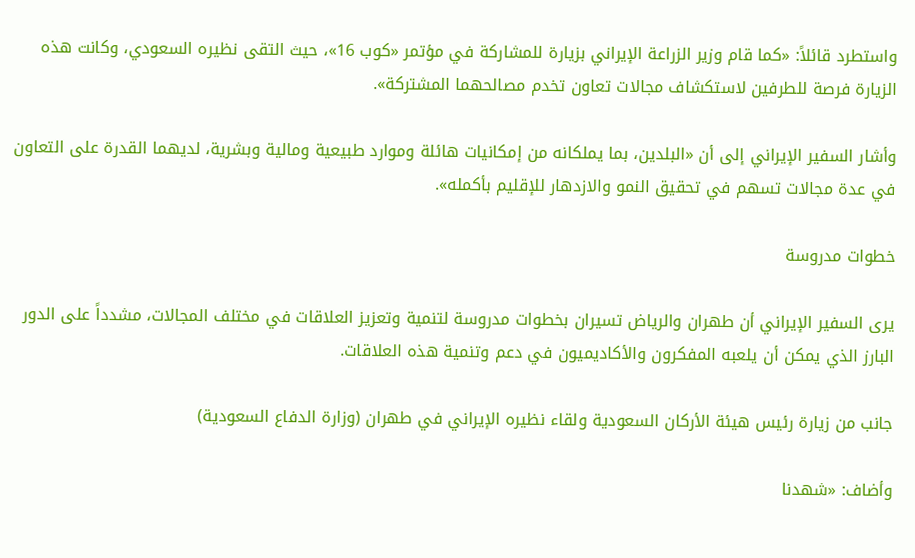واستطرد قائلاً: «كما قام وزير الزراعة الإيراني بزيارة للمشاركة في مؤتمر «كوب 16»، حيث التقى نظيره السعودي، وكانت هذه الزيارة فرصة للطرفين لاستكشاف مجالات تعاون تخدم مصالحهما المشتركة».

وأشار السفير الإيراني إلى أن «البلدين، بما يملكانه من إمكانيات هائلة وموارد طبيعية ومالية وبشرية، لديهما القدرة على التعاون في عدة مجالات تسهم في تحقيق النمو والازدهار للإقليم بأكمله».

خطوات مدروسة

يرى السفير الإيراني أن طهران والرياض تسيران بخطوات مدروسة لتنمية وتعزيز العلاقات في مختلف المجالات، مشدداً على الدور البارز الذي يمكن أن يلعبه المفكرون والأكاديميون في دعم وتنمية هذه العلاقات.

جانب من زيارة رئيس هيئة الأركان السعودية ولقاء نظيره الإيراني في طهران (وزارة الدفاع السعودية)

وأضاف: «شهدنا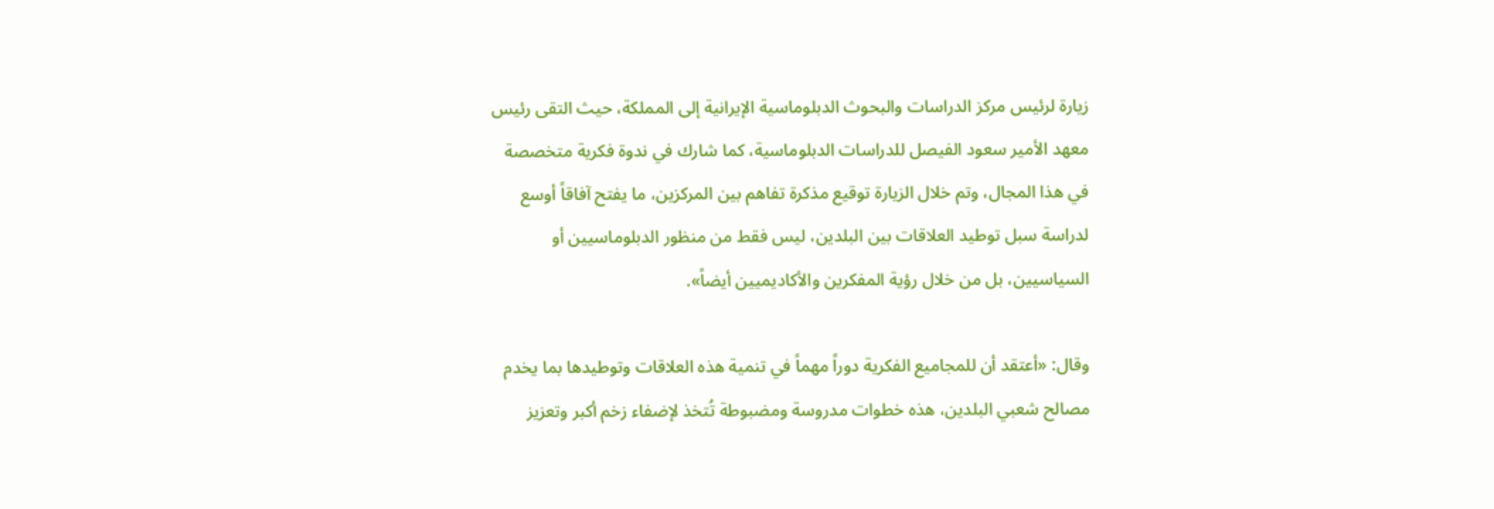زيارة لرئيس مركز الدراسات والبحوث الدبلوماسية الإيرانية إلى المملكة، حيث التقى رئيس معهد الأمير سعود الفيصل للدراسات الدبلوماسية، كما شارك في ندوة فكرية متخصصة في هذا المجال، وتم خلال الزيارة توقيع مذكرة تفاهم بين المركزين، ما يفتح آفاقاً أوسع لدراسة سبل توطيد العلاقات بين البلدين، ليس فقط من منظور الدبلوماسيين أو السياسيين، بل من خلال رؤية المفكرين والأكاديميين أيضاً».

وقال: «أعتقد أن للمجاميع الفكرية دوراً مهماً في تنمية هذه العلاقات وتوطيدها بما يخدم مصالح شعبي البلدين، هذه خطوات مدروسة ومضبوطة تُتخذ لإضفاء زخم أكبر وتعزيز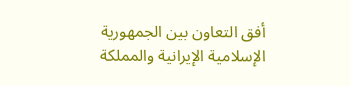أفق التعاون بين الجمهورية الإسلامية الإيرانية والمملكة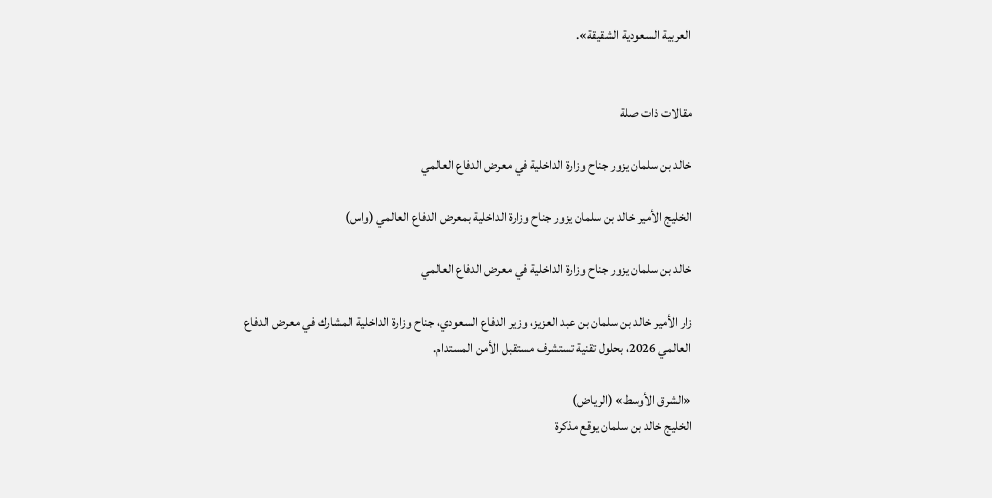العربية السعودية الشقيقة».


مقالات ذات صلة

خالد بن سلمان يزور جناح وزارة الداخلية في معرض الدفاع العالمي

الخليج الأمير خالد بن سلمان يزور جناح وزارة الداخلية بمعرض الدفاع العالمي (واس)

خالد بن سلمان يزور جناح وزارة الداخلية في معرض الدفاع العالمي

زار الأمير خالد بن سلمان بن عبد العزيز، وزير الدفاع السعودي، جناح وزارة الداخلية المشارك في معرض الدفاع العالمي 2026، بحلول تقنية تستشرف مستقبل الأمن المستدام.

«الشرق الأوسط» (الرياض)
الخليج خالد بن سلمان يوقع مذكرة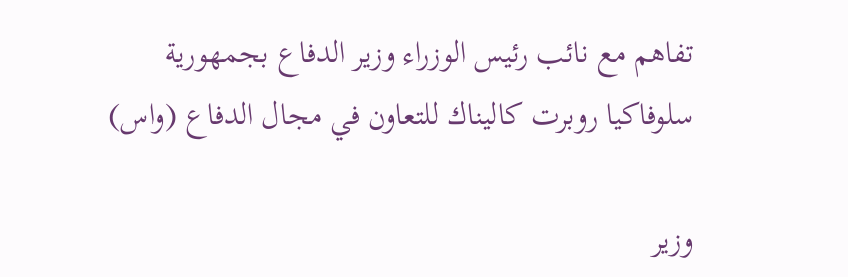تفاهم مع نائب رئيس الوزراء وزير الدفاع بجمهورية سلوفاكيا روبرت كاليناك للتعاون في مجال الدفاع (واس)

وزير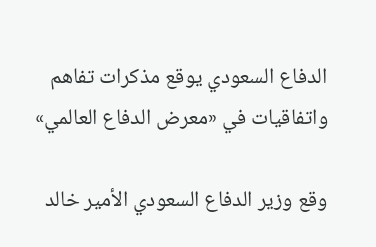الدفاع السعودي يوقع مذكرات تفاهم واتفاقيات في «معرض الدفاع العالمي»

وقع وزير الدفاع السعودي الأمير خالد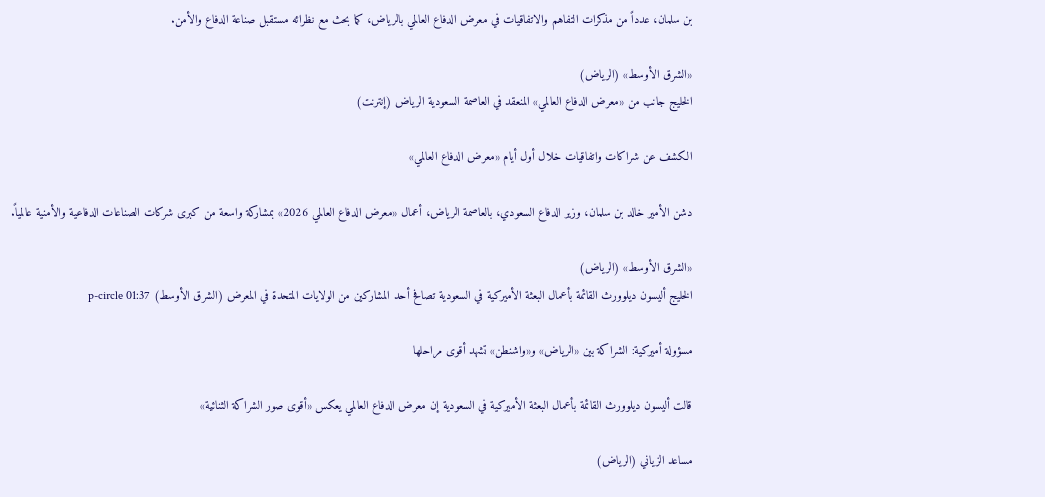بن سلمان، عدداً من مذكرات التفاهم والاتفاقيات في معرض الدفاع العالمي بالرياض، كما بحث مع نظرائه مستقبل صناعة الدفاع والأمن.

«الشرق الأوسط» (الرياض)
الخليج جانب من «معرض الدفاع العالمي» المنعقد في العاصمة السعودية الرياض (إنترنت)

الكشف عن شراكات واتفاقيات خلال أول أيام «معرض الدفاع العالمي»

دشن الأمير خالد بن سلمان، وزير الدفاع السعودي، بالعاصمة الرياض، أعمال «معرض الدفاع العالمي 2026» بمشاركة واسعة من كبرى شركات الصناعات الدفاعية والأمنية عالمياً.

«الشرق الأوسط» (الرياض)
الخليج أليسون ديلوورث القائمة بأعمال البعثة الأميركية في السعودية تصافح أحد المشاركين من الولايات المتحدة في المعرض (الشرق الأوسط) p-circle 01:37

مسؤولة أميركية: الشراكة بين «الرياض» و«واشنطن» تشهد أقوى مراحلها

قالت أليسون ديلوورث القائمة بأعمال البعثة الأميركية في السعودية إن معرض الدفاع العالمي يعكس «أقوى صور الشراكة الثنائية»

مساعد الزياني (الرياض)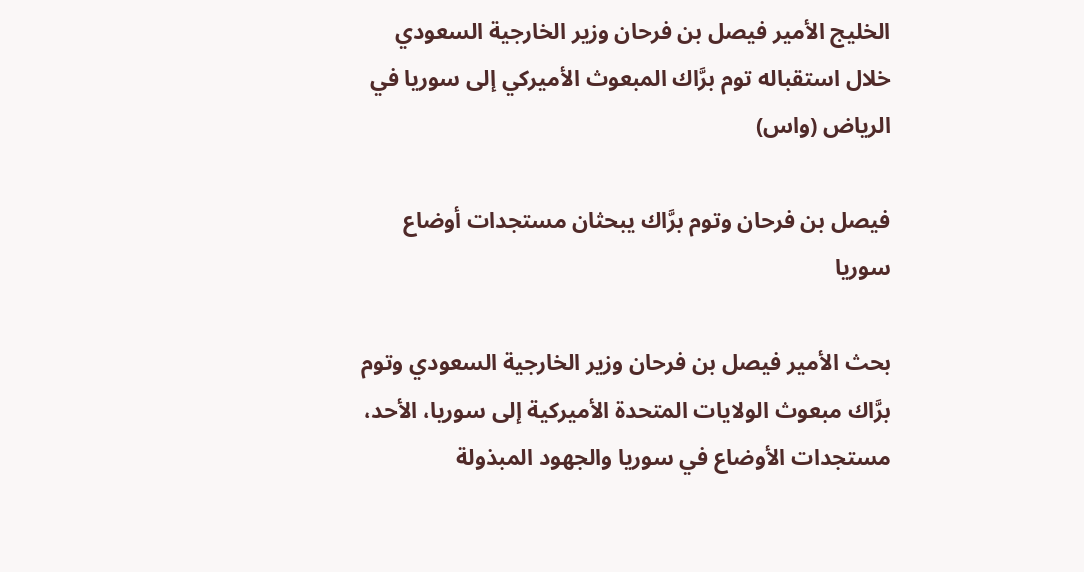الخليج الأمير فيصل بن فرحان وزير الخارجية السعودي خلال استقباله توم برَّاك المبعوث الأميركي إلى سوريا في الرياض (واس)

فيصل بن فرحان وتوم برَّاك يبحثان مستجدات أوضاع سوريا

بحث الأمير فيصل بن فرحان وزير الخارجية السعودي وتوم برَّاك مبعوث الولايات المتحدة الأميركية إلى سوريا، الأحد، مستجدات الأوضاع في سوريا والجهود المبذولة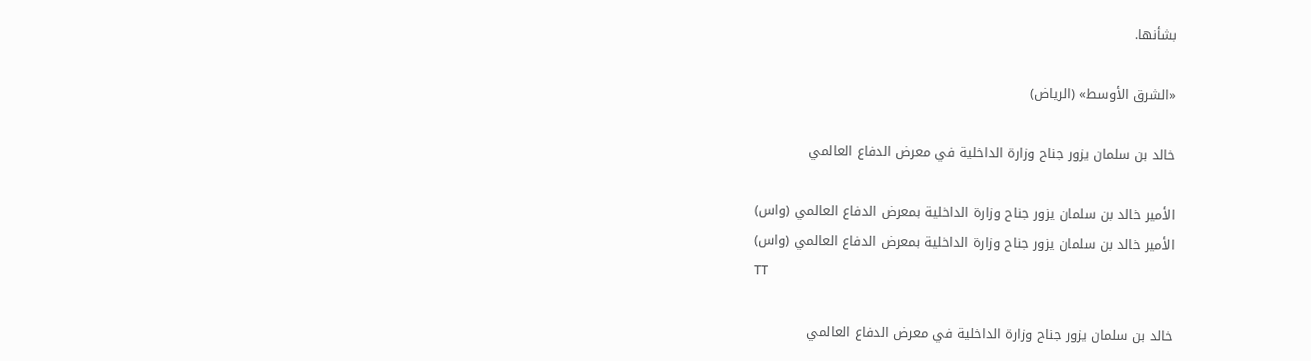بشأنها.

«الشرق الأوسط» (الرياض)

خالد بن سلمان يزور جناح وزارة الداخلية في معرض الدفاع العالمي

الأمير خالد بن سلمان يزور جناح وزارة الداخلية بمعرض الدفاع العالمي (واس)
الأمير خالد بن سلمان يزور جناح وزارة الداخلية بمعرض الدفاع العالمي (واس)
TT

خالد بن سلمان يزور جناح وزارة الداخلية في معرض الدفاع العالمي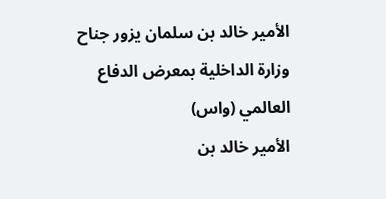الأمير خالد بن سلمان يزور جناح وزارة الداخلية بمعرض الدفاع العالمي (واس)
الأمير خالد بن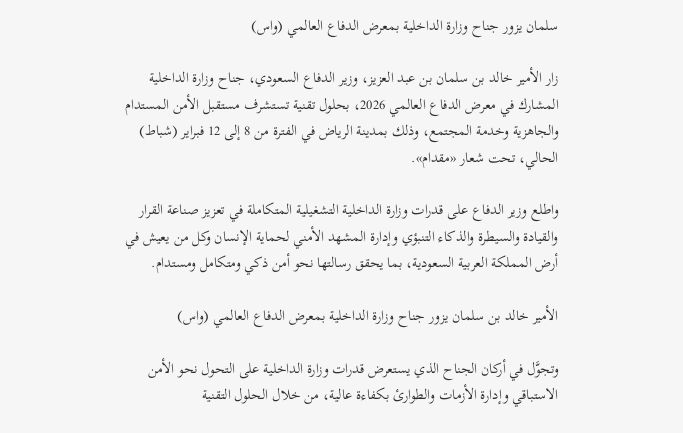سلمان يزور جناح وزارة الداخلية بمعرض الدفاع العالمي (واس)

زار الأمير خالد بن سلمان بن عبد العزيز، وزير الدفاع السعودي، جناح وزارة الداخلية المشارك في معرض الدفاع العالمي 2026، بحلول تقنية تستشرف مستقبل الأمن المستدام والجاهزية وخدمة المجتمع، وذلك بمدينة الرياض في الفترة من 8 إلى 12 فبراير (شباط) الحالي، تحت شعار «مقدام».

واطلع وزير الدفاع على قدرات وزارة الداخلية التشغيلية المتكاملة في تعزيز صناعة القرار والقيادة والسيطرة والذكاء التنبؤي وإدارة المشهد الأمني لحماية الإنسان وكل من يعيش في أرض المملكة العربية السعودية، بما يحقق رسالتها نحو أمن ذكي ومتكامل ومستدام.

الأمير خالد بن سلمان يزور جناح وزارة الداخلية بمعرض الدفاع العالمي (واس)

وتجوَّل في أركان الجناح الذي يستعرض قدرات وزارة الداخلية على التحول نحو الأمن الاستباقي وإدارة الأزمات والطوارئ بكفاءة عالية، من خلال الحلول التقنية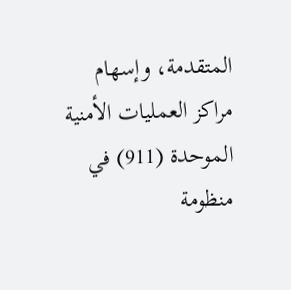المتقدمة، وإسهام مراكز العمليات الأمنية الموحدة (911) في منظومة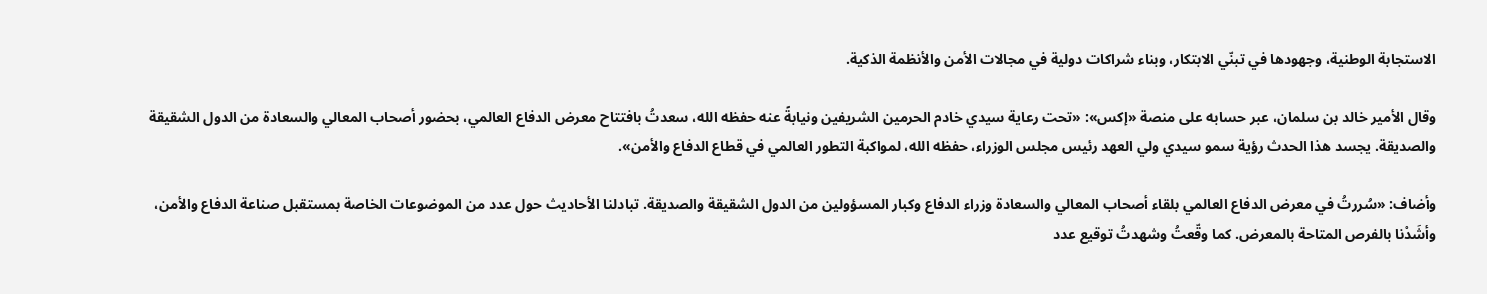الاستجابة الوطنية، وجهودها في تبنّي الابتكار، وبناء شراكات دولية في مجالات الأمن والأنظمة الذكية.

وقال الأمير خالد بن سلمان، عبر حسابه على منصة «إكس»: «تحت رعاية سيدي خادم الحرمين الشريفين ونيابةً عنه حفظه الله، سعدتُ بافتتاح معرض الدفاع العالمي، بحضور أصحاب المعالي والسعادة من الدول الشقيقة والصديقة. يجسد هذا الحدث رؤية سمو سيدي ولي العهد رئيس مجلس الوزراء، حفظه الله، لمواكبة التطور العالمي في قطاع الدفاع والأمن».

وأضاف: «سُررتُ في معرض الدفاع العالمي بلقاء أصحاب المعالي والسعادة وزراء الدفاع وكبار المسؤولين من الدول الشقيقة والصديقة. تبادلنا الأحاديث حول عدد من الموضوعات الخاصة بمستقبل صناعة الدفاع والأمن، وأشَدْنا بالفرص المتاحة بالمعرض. كما وقّعتُ وشهدتُ توقيع عدد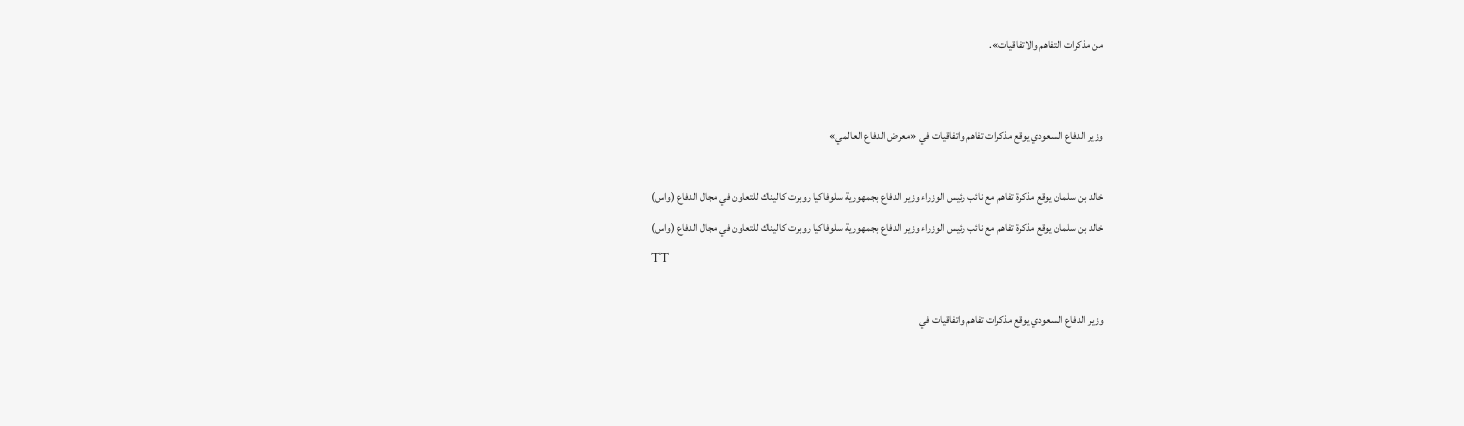من مذكرات التفاهم والاتفاقيات».


وزير الدفاع السعودي يوقع مذكرات تفاهم واتفاقيات في «معرض الدفاع العالمي»

خالد بن سلمان يوقع مذكرة تفاهم مع نائب رئيس الوزراء وزير الدفاع بجمهورية سلوفاكيا روبرت كاليناك للتعاون في مجال الدفاع (واس)
خالد بن سلمان يوقع مذكرة تفاهم مع نائب رئيس الوزراء وزير الدفاع بجمهورية سلوفاكيا روبرت كاليناك للتعاون في مجال الدفاع (واس)
TT

وزير الدفاع السعودي يوقع مذكرات تفاهم واتفاقيات في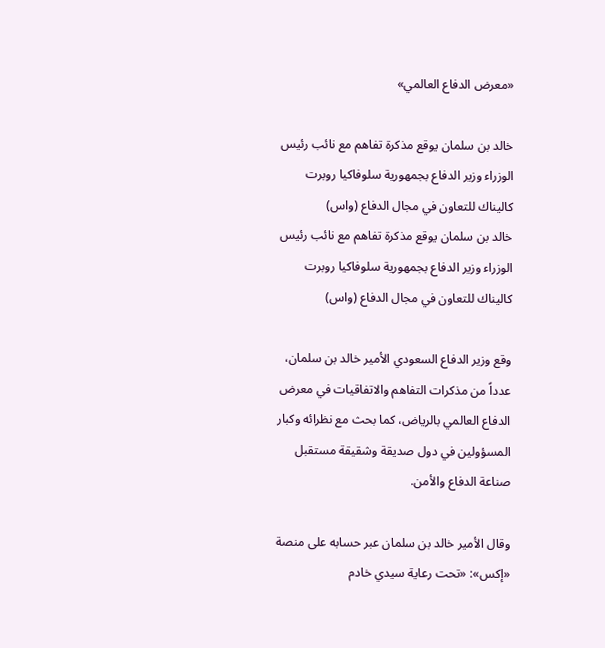«معرض الدفاع العالمي»

خالد بن سلمان يوقع مذكرة تفاهم مع نائب رئيس الوزراء وزير الدفاع بجمهورية سلوفاكيا روبرت كاليناك للتعاون في مجال الدفاع (واس)
خالد بن سلمان يوقع مذكرة تفاهم مع نائب رئيس الوزراء وزير الدفاع بجمهورية سلوفاكيا روبرت كاليناك للتعاون في مجال الدفاع (واس)

وقع وزير الدفاع السعودي الأمير خالد بن سلمان، عدداً من مذكرات التفاهم والاتفاقيات في معرض الدفاع العالمي بالرياض، كما بحث مع نظرائه وكبار المسؤولين في دول صديقة وشقيقة مستقبل صناعة الدفاع والأمن.

وقال الأمير خالد بن سلمان عبر حسابه على منصة «إكس»: «تحت رعاية سيدي خادم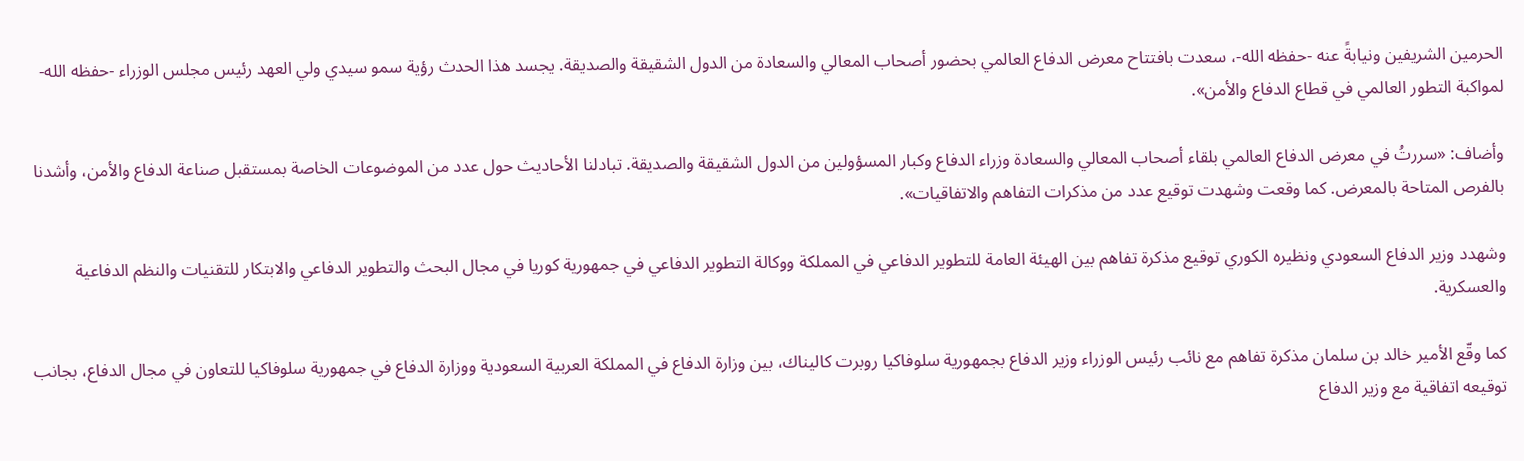الحرمين الشريفين ونيابةً عنه -حفظه الله-، سعدت بافتتاح معرض الدفاع العالمي بحضور أصحاب المعالي والسعادة من الدول الشقيقة والصديقة. يجسد هذا الحدث رؤية سمو سيدي ولي العهد رئيس مجلس الوزراء -حفظه الله- لمواكبة التطور العالمي في قطاع الدفاع والأمن».

وأضاف: «سررتُ في معرض الدفاع العالمي بلقاء أصحاب المعالي والسعادة وزراء الدفاع وكبار المسؤولين من الدول الشقيقة والصديقة. تبادلنا الأحاديث حول عدد من الموضوعات الخاصة بمستقبل صناعة الدفاع والأمن، وأشدنا بالفرص المتاحة بالمعرض. كما وقعت وشهدت توقيع عدد من مذكرات التفاهم والاتفاقيات».

وشهدد وزير الدفاع السعودي ونظيره الكوري توقيع مذكرة تفاهم بين الهيئة العامة للتطوير الدفاعي في المملكة ووكالة التطوير الدفاعي في جمهورية كوريا في مجال البحث والتطوير الدفاعي والابتكار للتقنيات والنظم الدفاعية والعسكرية.

كما وقّع الأمير خالد بن سلمان مذكرة تفاهم مع نائب رئيس الوزراء وزير الدفاع بجمهورية سلوفاكيا روبرت كاليناك، بين وزارة الدفاع في المملكة العربية السعودية ووزارة الدفاع في جمهورية سلوفاكيا للتعاون في مجال الدفاع، بجانب توقيعه اتفاقية مع وزير الدفاع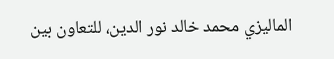الماليزي محمد خالد نور الدين، للتعاون بين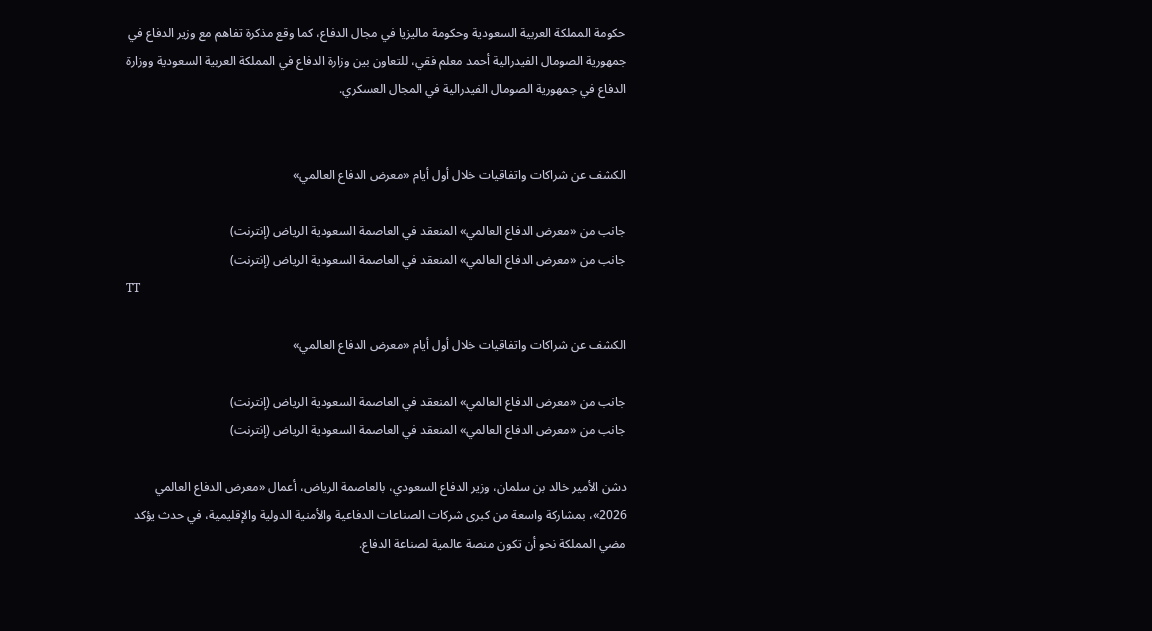حكومة المملكة العربية السعودية وحكومة ماليزيا في مجال الدفاع، كما وقع مذكرة تفاهم مع وزير الدفاع في جمهورية الصومال الفيدرالية أحمد معلم فقي، للتعاون بين وزارة الدفاع في المملكة العربية السعودية ووزارة الدفاع في جمهورية الصومال الفيدرالية في المجال العسكري.


الكشف عن شراكات واتفاقيات خلال أول أيام «معرض الدفاع العالمي»

جانب من «معرض الدفاع العالمي» المنعقد في العاصمة السعودية الرياض (إنترنت)
جانب من «معرض الدفاع العالمي» المنعقد في العاصمة السعودية الرياض (إنترنت)
TT

الكشف عن شراكات واتفاقيات خلال أول أيام «معرض الدفاع العالمي»

جانب من «معرض الدفاع العالمي» المنعقد في العاصمة السعودية الرياض (إنترنت)
جانب من «معرض الدفاع العالمي» المنعقد في العاصمة السعودية الرياض (إنترنت)

دشن الأمير خالد بن سلمان، وزير الدفاع السعودي، بالعاصمة الرياض، أعمال «معرض الدفاع العالمي 2026»، بمشاركة واسعة من كبرى شركات الصناعات الدفاعية والأمنية الدولية والإقليمية، في حدث يؤكد مضي المملكة نحو أن تكون منصة عالمية لصناعة الدفاع.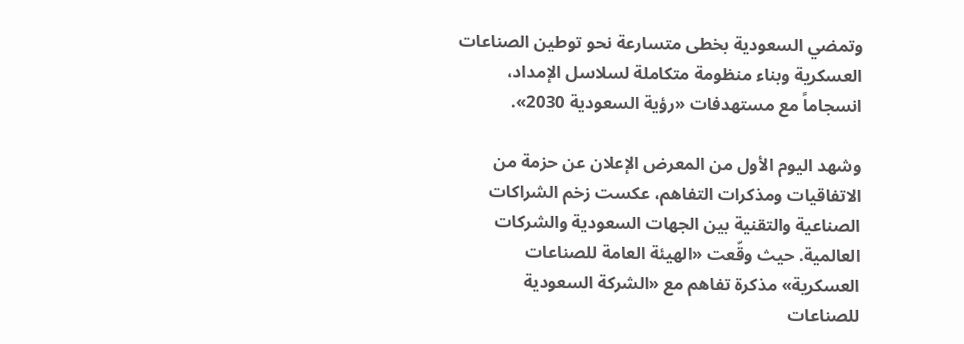وتمضي السعودية بخطى متسارعة نحو توطين الصناعات العسكرية وبناء منظومة متكاملة لسلاسل الإمداد، انسجاماً مع مستهدفات «رؤية السعودية 2030».

وشهد اليوم الأول من المعرض الإعلان عن حزمة من الاتفاقيات ومذكرات التفاهم، عكست زخم الشراكات الصناعية والتقنية بين الجهات السعودية والشركات العالمية. حيث وقّعت «الهيئة العامة للصناعات العسكرية» مذكرة تفاهم مع «الشركة السعودية للصناعات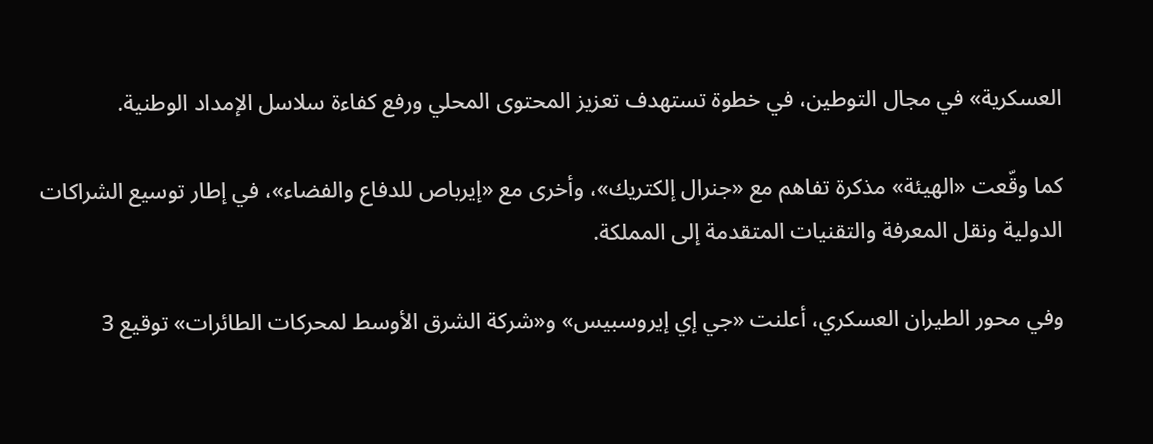العسكرية» في مجال التوطين، في خطوة تستهدف تعزيز المحتوى المحلي ورفع كفاءة سلاسل الإمداد الوطنية.

كما وقّعت «الهيئة» مذكرة تفاهم مع «جنرال إلكتريك»، وأخرى مع «إيرباص للدفاع والفضاء»، في إطار توسيع الشراكات الدولية ونقل المعرفة والتقنيات المتقدمة إلى المملكة.

وفي محور الطيران العسكري، أعلنت «جي إي إيروسبيس» و«شركة الشرق الأوسط لمحركات الطائرات» توقيع 3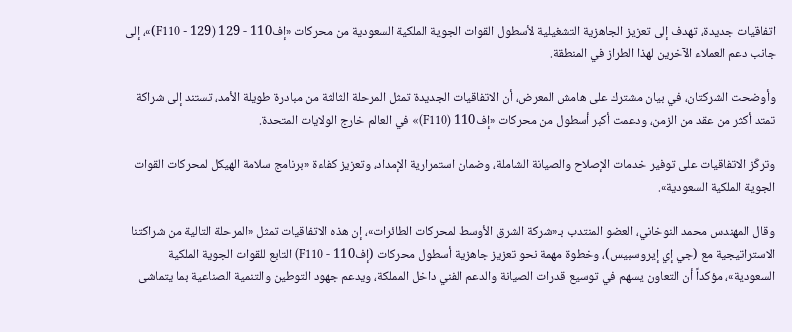اتفاقيات جديدة، تهدف إلى تعزيز الجاهزية التشغيلية لأسطول القوات الجوية الملكية السعودية من محركات «إف110 - 129 (F110 - 129)»، إلى جانب دعم العملاء الآخرين لهذا الطراز في المنطقة.

وأوضحت الشركتان، في بيان مشترك على هامش المعرض، أن الاتفاقيات الجديدة تمثل المرحلة الثالثة من مبادرة طويلة الأمد، تستند إلى شراكة تمتد أكثر من عقد من الزمن، ودعمت أكبر أسطول من محركات «إف110 (F110)» في العالم خارج الولايات المتحدة.

وتركّز الاتفاقيات على توفير خدمات الإصلاح والصيانة الشاملة، وضمان استمرارية الإمداد، وتعزيز كفاءة «برنامج سلامة الهيكل لمحركات القوات الجوية الملكية السعودية».

وقال المهندس محمد النوخاني، العضو المنتدب بـ«شركة الشرق الأوسط لمحركات الطائرات»، إن هذه الاتفاقيات تمثل «المرحلة التالية من شراكتنا الاستراتيجية مع (جي إي إيروسبيس)، وخطوة مهمة نحو تعزيز جاهزية أسطول محركات (إف110 - F110) التابع للقوات الجوية الملكية السعودية»، مؤكداً أن التعاون يسهم في توسيع قدرات الصيانة والدعم الفني داخل المملكة، ويدعم جهود التوطين والتنمية الصناعية بما يتماشى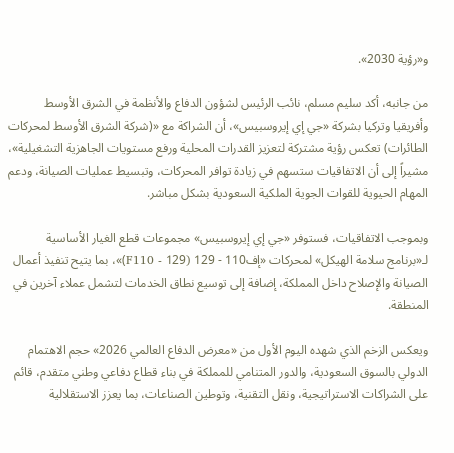و«رؤية 2030».

من جانبه، أكد سليم مسلم، نائب الرئيس لشؤون الدفاع والأنظمة في الشرق الأوسط وأفريقيا وتركيا بشركة «جي إي إيروسبيس»، أن الشراكة مع «(شركة الشرق الأوسط لمحركات الطائرات) تعكس رؤية مشتركة لتعزيز القدرات المحلية ورفع مستويات الجاهزية التشغيلية»، مشيراً إلى أن الاتفاقيات ستسهم في زيادة توافر المحركات، وتبسيط عمليات الصيانة، ودعم المهام الحيوية للقوات الجوية الملكية السعودية بشكل مباشر.

وبموجب الاتفاقيات، فستوفر «جي إي إيروسبيس» مجموعات قطع الغيار الأساسية لـ«برنامج سلامة الهيكل» لمحركات «إف110 - 129 (F110 - 129)»، بما يتيح تنفيذ أعمال الصيانة والإصلاح داخل المملكة، إضافة إلى توسيع نطاق الخدمات لتشمل عملاء آخرين في المنطقة.

ويعكس الزخم الذي شهده اليوم الأول من «معرض الدفاع العالمي 2026» حجم الاهتمام الدولي بالسوق السعودية، والدور المتنامي للمملكة في بناء قطاع دفاعي وطني متقدم، قائم على الشراكات الاستراتيجية، ونقل التقنية، وتوطين الصناعات، بما يعزز الاستقلالية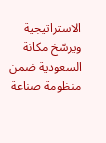الاستراتيجية ويرسّخ مكانة السعودية ضمن منظومة صناعة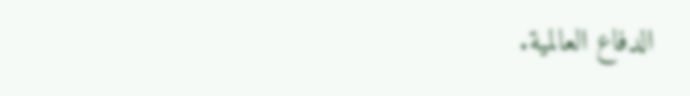الدفاع العالمية.